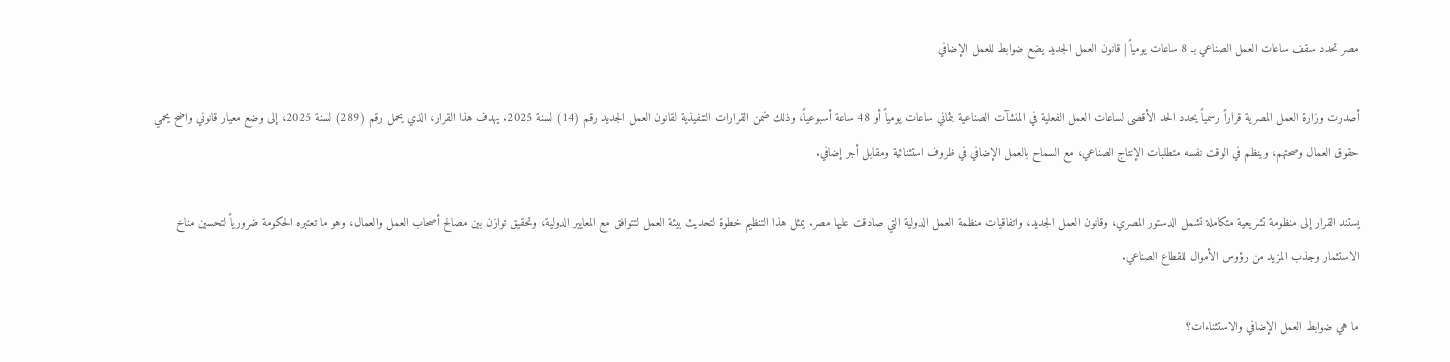مصر تحدد سقف ساعات العمل الصناعي بـ 8 ساعات يومياً | قانون العمل الجديد يضع ضوابط للعمل الإضافي

أصدرت وزارة العمل المصرية قراراً رسمياً يحدد الحد الأقصى لساعات العمل الفعلية في المنشآت الصناعية بثماني ساعات يومياً أو 48 ساعة أسبوعياً، وذلك ضمن القرارات التنفيذية لقانون العمل الجديد رقم (14) لسنة 2025. يهدف هذا القرار، الذي يحمل رقم (289) لسنة 2025، إلى وضع معيار قانوني واضح يحمي حقوق العمال وصحتهم، وينظم في الوقت نفسه متطلبات الإنتاج الصناعي، مع السماح بالعمل الإضافي في ظروف استثنائية ومقابل أجر إضافي.

يستند القرار إلى منظومة تشريعية متكاملة تشمل الدستور المصري، وقانون العمل الجديد، واتفاقيات منظمة العمل الدولية التي صادقت عليها مصر. يمثل هذا التنظيم خطوة لتحديث بيئة العمل لتتوافق مع المعايير الدولية، وتحقيق توازن بين مصالح أصحاب العمل والعمال، وهو ما تعتبره الحكومة ضرورياً لتحسين مناخ الاستثمار وجذب المزيد من رؤوس الأموال للقطاع الصناعي.

ما هي ضوابط العمل الإضافي والاستثناءات؟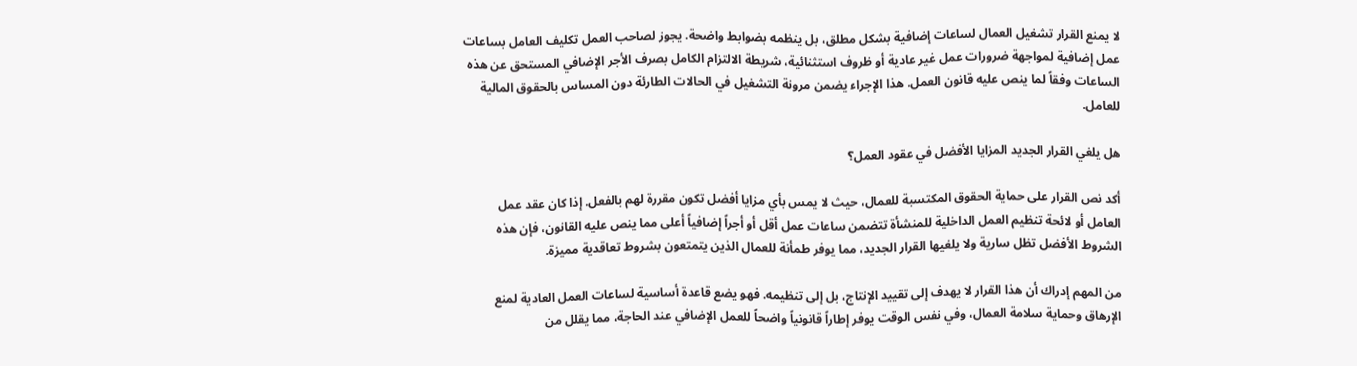لا يمنع القرار تشغيل العمال لساعات إضافية بشكل مطلق، بل ينظمه بضوابط واضحة. يجوز لصاحب العمل تكليف العامل بساعات عمل إضافية لمواجهة ضرورات عمل غير عادية أو ظروف استثنائية، شريطة الالتزام الكامل بصرف الأجر الإضافي المستحق عن هذه الساعات وفقاً لما ينص عليه قانون العمل. هذا الإجراء يضمن مرونة التشغيل في الحالات الطارئة دون المساس بالحقوق المالية للعامل.

هل يلغي القرار الجديد المزايا الأفضل في عقود العمل؟

أكد نص القرار على حماية الحقوق المكتسبة للعمال، حيث لا يمس بأي مزايا أفضل تكون مقررة لهم بالفعل. إذا كان عقد عمل العامل أو لائحة تنظيم العمل الداخلية للمنشأة تتضمن ساعات عمل أقل أو أجراً إضافياً أعلى مما ينص عليه القانون، فإن هذه الشروط الأفضل تظل سارية ولا يلغيها القرار الجديد، مما يوفر طمأنة للعمال الذين يتمتعون بشروط تعاقدية مميزة.

من المهم إدراك أن هذا القرار لا يهدف إلى تقييد الإنتاج، بل إلى تنظيمه. فهو يضع قاعدة أساسية لساعات العمل العادية لمنع الإرهاق وحماية سلامة العمال، وفي نفس الوقت يوفر إطاراً قانونياً واضحاً للعمل الإضافي عند الحاجة، مما يقلل من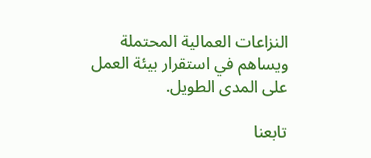النزاعات العمالية المحتملة ويساهم في استقرار بيئة العمل على المدى الطويل.

تابعنا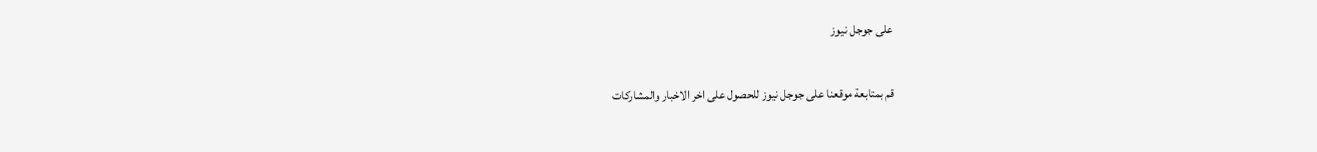على جوجل نيوز

قم بمتابعة موقعنا على جوجل نيوز للحصول على اخر الاخبار والمشاركات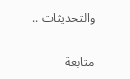والتحديثات ..

متابعة